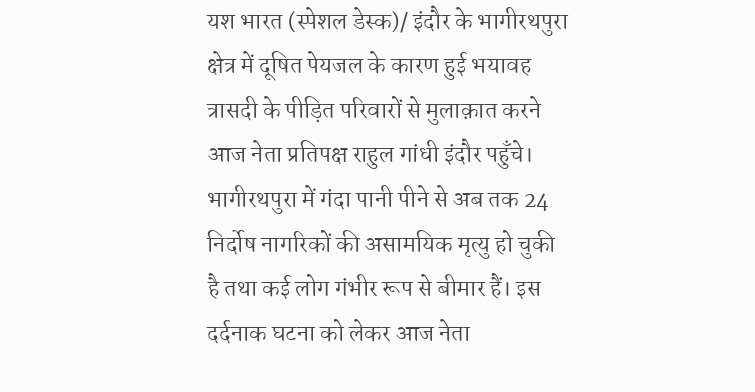यश भारत (स्पेशल डेस्क)/ इंदौर के भागीरथपुरा क्षेत्र में दूषित पेयजल के कारण हुई भयावह त्रासदी के पीड़ित परिवारों से मुलाक़ात करने आज नेता प्रतिपक्ष राहुल गांधी इंदौर पहुँचे।
भागीरथपुरा में गंदा पानी पीने से अब तक 24 निर्दोष नागरिकों की असामयिक मृत्यु हो चुकी है तथा कई लोग गंभीर रूप से बीमार हैं। इस दर्दनाक घटना को लेकर आज नेता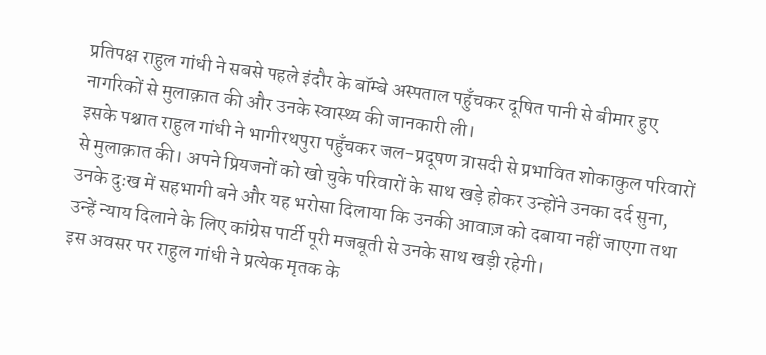प्रतिपक्ष राहुल गांधी ने सबसे पहले इंदौर के बॉम्बे अस्पताल पहुँचकर दूषित पानी से बीमार हुए नागरिकों से मुलाक़ात की और उनके स्वास्थ्य की जानकारी ली।
इसके पश्चात राहुल गांधी ने भागीरथपुरा पहुँचकर जल-प्रदूषण त्रासदी से प्रभावित शोकाकुल परिवारों से मुलाक़ात की। अपने प्रियजनों को खो चुके परिवारों के साथ खड़े होकर उन्होंने उनका दर्द सुना, उनके दुःख में सहभागी बने और यह भरोसा दिलाया कि उनकी आवाज़ को दबाया नहीं जाएगा तथा उन्हें न्याय दिलाने के लिए कांग्रेस पार्टी पूरी मजबूती से उनके साथ खड़ी रहेगी।
इस अवसर पर राहुल गांधी ने प्रत्येक मृतक के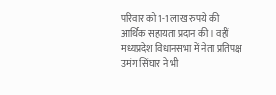परिवार को 1-1 लाख रुपये की आर्थिक सहायता प्रदान की। वहीं मध्यप्रदेश विधानसभा में नेता प्रतिपक्ष उमंग सिंघार ने भी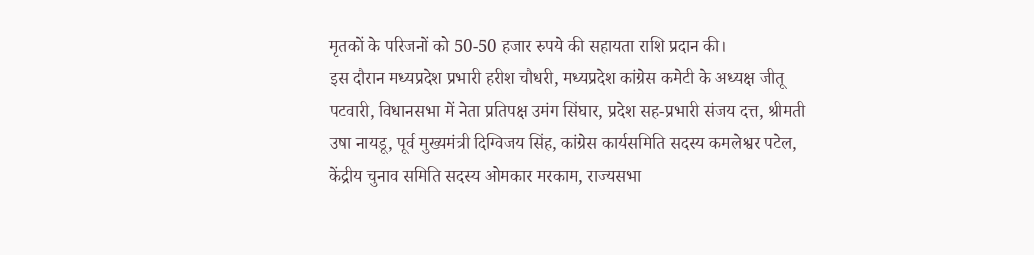मृतकों के परिजनों को 50-50 हजार रुपये की सहायता राशि प्रदान की।
इस दौरान मध्यप्रदेश प्रभारी हरीश चौधरी, मध्यप्रदेश कांग्रेस कमेटी के अध्यक्ष जीतू पटवारी, विधानसभा में नेता प्रतिपक्ष उमंग सिंघार, प्रदेश सह-प्रभारी संजय दत्त, श्रीमती उषा नायडू, पूर्व मुख्यमंत्री दिग्विजय सिंह, कांग्रेस कार्यसमिति सदस्य कमलेश्वर पटेल, केंद्रीय चुनाव समिति सदस्य ओमकार मरकाम, राज्यसभा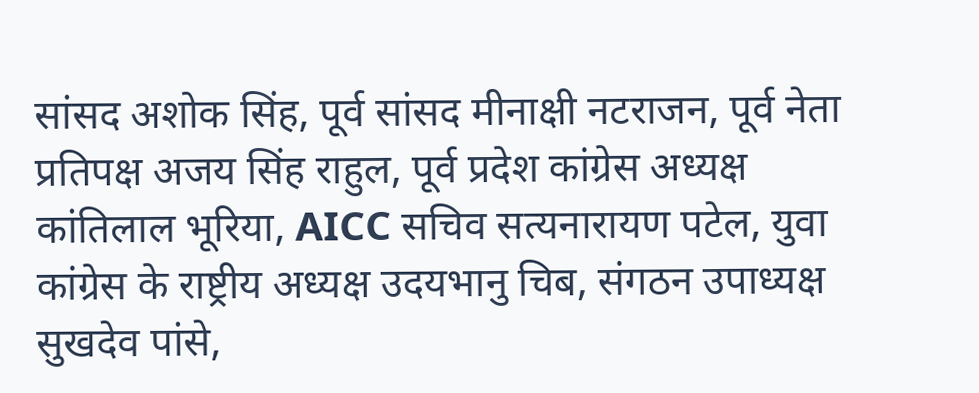सांसद अशोक सिंह, पूर्व सांसद मीनाक्षी नटराजन, पूर्व नेता प्रतिपक्ष अजय सिंह राहुल, पूर्व प्रदेश कांग्रेस अध्यक्ष कांतिलाल भूरिया, AICC सचिव सत्यनारायण पटेल, युवा कांग्रेस के राष्ट्रीय अध्यक्ष उदयभानु चिब, संगठन उपाध्यक्ष सुखदेव पांसे,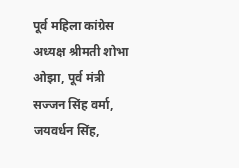पूर्व महिला कांग्रेस अध्यक्ष श्रीमती शोभा ओझा, पूर्व मंत्री सज्जन सिंह वर्मा, जयवर्धन सिंह,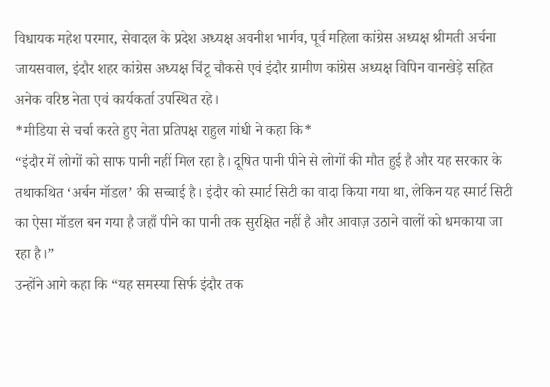विधायक महेश परमार, सेवादल के प्रदेश अध्यक्ष अवनीश भार्गव, पूर्व महिला कांग्रेस अध्यक्ष श्रीमती अर्चना जायसवाल, इंदौर शहर कांग्रेस अध्यक्ष चिंटू चौकसे एवं इंदौर ग्रामीण कांग्रेस अध्यक्ष विपिन वानखेड़े सहित अनेक वरिष्ठ नेता एवं कार्यकर्ता उपस्थित रहे।
*मीडिया से चर्चा करते हुए नेता प्रतिपक्ष राहुल गांधी ने कहा कि*
“इंदौर में लोगों को साफ पानी नहीं मिल रहा है। दूषित पानी पीने से लोगों की मौत हुई है और यह सरकार के तथाकथित ‘अर्बन मॉडल’ की सच्चाई है। इंदौर को स्मार्ट सिटी का वादा किया गया था, लेकिन यह स्मार्ट सिटी का ऐसा मॉडल बन गया है जहाँ पीने का पानी तक सुरक्षित नहीं है और आवाज़ उठाने वालों को धमकाया जा रहा है।”
उन्होंने आगे कहा कि “यह समस्या सिर्फ इंदौर तक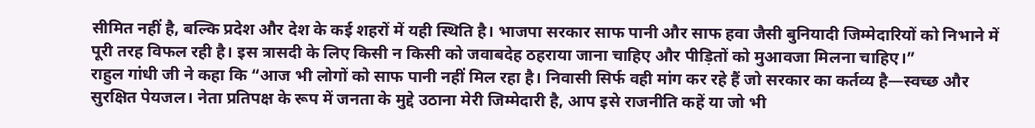सीमित नहीं है, बल्कि प्रदेश और देश के कई शहरों में यही स्थिति है। भाजपा सरकार साफ पानी और साफ हवा जैसी बुनियादी जिम्मेदारियों को निभाने में पूरी तरह विफल रही है। इस त्रासदी के लिए किसी न किसी को जवाबदेह ठहराया जाना चाहिए और पीड़ितों को मुआवजा मिलना चाहिए।”
राहुल गांधी जी ने कहा कि “आज भी लोगों को साफ पानी नहीं मिल रहा है। निवासी सिर्फ वही मांग कर रहे हैं जो सरकार का कर्तव्य है—स्वच्छ और सुरक्षित पेयजल। नेता प्रतिपक्ष के रूप में जनता के मुद्दे उठाना मेरी जिम्मेदारी है, आप इसे राजनीति कहें या जो भी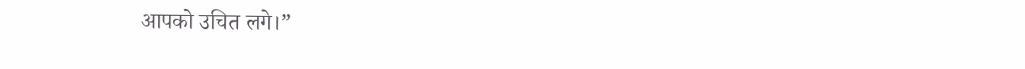आपको उचित लगे।”